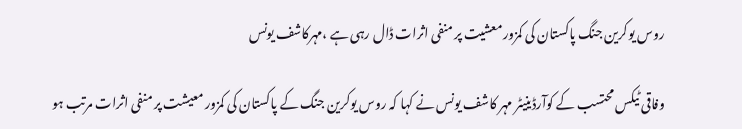روس یوکرین جنگ پاکستان کی کمزور معشیت پر منفی اثرات ڈال رہی ہے ،مہرکاشف یونس

وفاقی ٹیکس محتسب کے کوآرڈینیٹر مہر کاشف یونس نے کہا کہ روس یوکرین جنگ کے پاکستان کی کمزور معیشت پر منفی اثرات مرتب ہو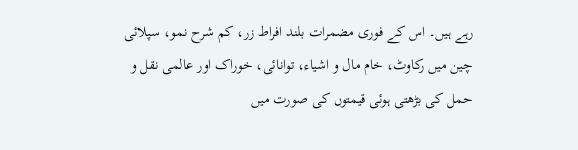رہے ہیں۔ اس کے فوری مضمرات بلند افراط زر، کم شرح نمو، سپلائی چین میں رکاوٹ، خام مال و اشیاء، توانائی، خوراک اور عالمی نقل و حمل کی بڑھتی ہوئی قیمتوں کی صورت میں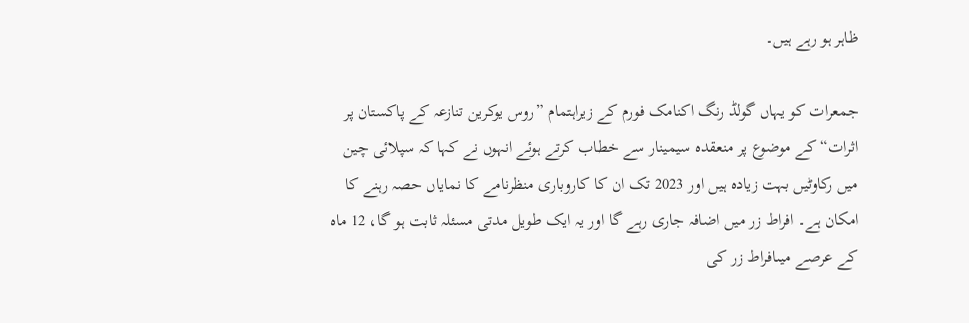ظاہر ہو رہے ہیں۔

جمعرات کو یہاں گولڈ رنگ اکنامک فورم کے زیراہتمام ”روس یوکرین تنازعہ کے پاکستان پر اثرات“ کے موضوع پر منعقدہ سیمینار سے خطاب کرتے ہوئے انہوں نے کہا کہ سپلائی چین میں رکاوٹیں بہت زیادہ ہیں اور 2023 تک ان کا کاروباری منظرنامے کا نمایاں حصہ رہنے کا امکان ہے۔ افراط زر میں اضافہ جاری رہے گا اور یہ ایک طویل مدتی مسئلہ ثابت ہو گا، 12 ماہ کے عرصے میںافراط زر کی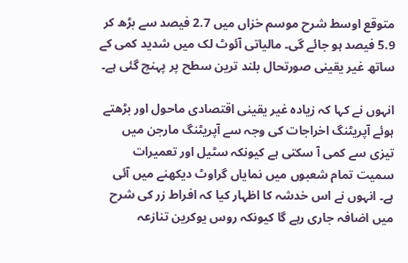متوقع اوسط شرح موسم خزاں میں 2.7 فیصد سے بڑھ کر 5.9 فیصد ہو جائے گی۔ مالیاتی آئوٹ لک میں شدید کمی کے ساتھ غیر یقینی صورتحال بلند ترین سطح پر پہنچ گئی ہے۔

انہوں نے کہا کہ زیادہ غیر یقینی اقتصادی ماحول اور بڑھتے ہوئے آپریٹنگ اخراجات کی وجہ سے آپریٹنگ مارجن میں تیزی سے کمی آ سکتی ہے کیونکہ سٹیل اور تعمیرات سمیت تمام شعبوں میں نمایاں گراوٹ دیکھنے میں آئی ہے۔ انہوں نے اس خدشہ کا اظہار کیا کہ افراط زر کی شرح میں اضافہ جاری رہے گا کیونکہ روس یوکرین تنازعہ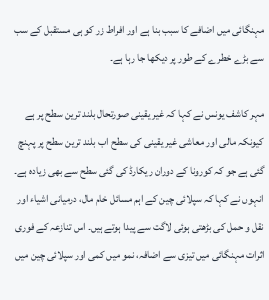مہنگائی میں اضافے کا سبب بنا ہے اور افراط زر کو ہی مستقبل کے سب سے بڑے خطرے کے طور پر دیکھا جا رہا ہے۔

مہر کاشف یونس نے کہا کہ غیر یقینی صورتحال بلند ترین سطح پر ہے کیونکہ مالی اور معاشی غیر یقینی کی سطح اب بلند ترین سطح پر پہنچ گئی ہے جو کہ کورونا کے دوران ریکارڈ کی گئی سطح سے بھی زیادہ ہے۔ انہوں نے کہا کہ سپلائی چین کے اہم مسائل خام مال، درمیانی اشیاء اور نقل و حمل کی بڑھتی ہوئی لاگت سے پیدا ہوتے ہیں۔ اس تنازعہ کے فوری اثرات مہنگائی میں تیزی سے اضافہ، نمو میں کمی اور سپلائی چین میں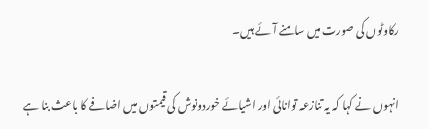رکاوٹوں کی صورت میں سامنے آئے ہیں۔

انہوں نے کہا کہ یہ تنازعہ توانائی اور اشیائے خوردونوش کی قیمتوں میں اضافے کا باعث بنا ہے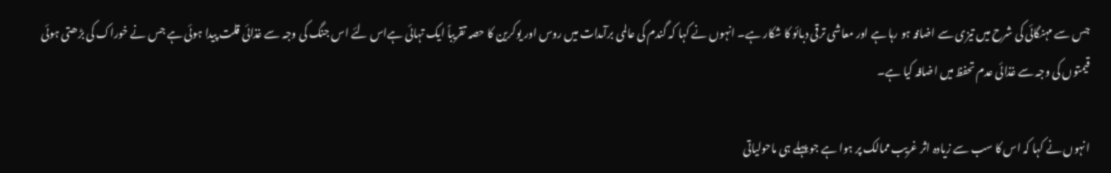جس سے مہنگائی کی شرح میں تیزی سے اضافہ ہو رہا ہے اور معاشی ترقی دبائو کا شکار ہے۔ انہوں نے کہا کہ گندم کی عالمی برآمدات میں روس اور یوکرین کا حصہ تقریباً ایک تہائی ہےاس لئے اس جنگ کی وجہ سے غذائی قلت پیدا ہوئی ہے جس نے خوراک کی بڑھتی ہوئی قیمتوں کی وجہ سے غذائی عدم تحفظ میں اضافہ کیا ہے۔

انہوں نے کہا کہ اس کا سب سے زیادہ اثر غریب ممالک پر ہوا ہے جو پہلے ہی ماحولیاتی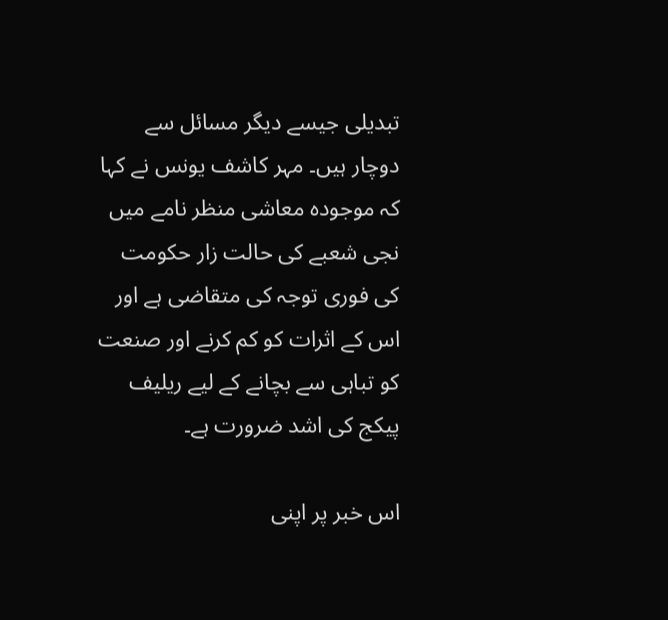تبدیلی جیسے دیگر مسائل سے دوچار ہیں۔ مہر کاشف یونس نے کہا کہ موجودہ معاشی منظر نامے میں نجی شعبے کی حالت زار حکومت کی فوری توجہ کی متقاضی ہے اور اس کے اثرات کو کم کرنے اور صنعت کو تباہی سے بچانے کے لیے ریلیف پیکج کی اشد ضرورت ہے۔

اس خبر پر اپنی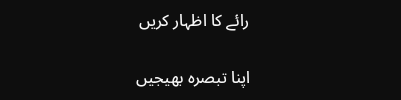رائے کا اظہار کریں

اپنا تبصرہ بھیجیں